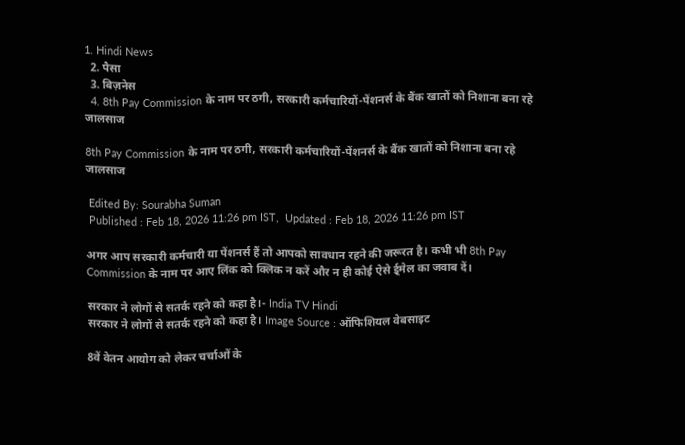1. Hindi News
  2. पैसा
  3. बिज़नेस
  4. 8th Pay Commission के नाम पर ठगी, सरकारी कर्मचारियों-पेंशनर्स के बैंक खातों को निशाना बना रहे जालसाज

8th Pay Commission के नाम पर ठगी, सरकारी कर्मचारियों-पेंशनर्स के बैंक खातों को निशाना बना रहे जालसाज

 Edited By: Sourabha Suman
 Published : Feb 18, 2026 11:26 pm IST,  Updated : Feb 18, 2026 11:26 pm IST

अगर आप सरकारी कर्मचारी या पेंशनर्स हैं तो आपको सावधान रहने की जरूरत है। कभी भी 8th Pay Commission के नाम पर आए लिंक को क्लिक न करें और न ही कोई ऐसे ई्मेल का जवाब दें।

सरकार ने लोगों से सतर्क रहने को कहा है।- India TV Hindi
सरकार ने लोगों से सतर्क रहने को कहा है। Image Source : ऑफिशियल वेबसाइट

8वें वेतन आयोग को लेकर चर्चाओं के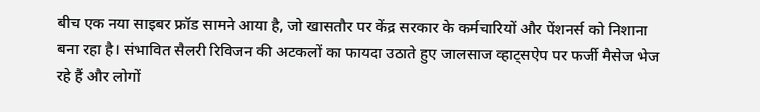बीच एक नया साइबर फ्रॉड सामने आया है, जो खासतौर पर केंद्र सरकार के कर्मचारियों और पेंशनर्स को निशाना बना रहा है। संभावित सैलरी रिविजन की अटकलों का फायदा उठाते हुए जालसाज व्हाट्सऐप पर फर्जी मैसेज भेज रहे हैं और लोगों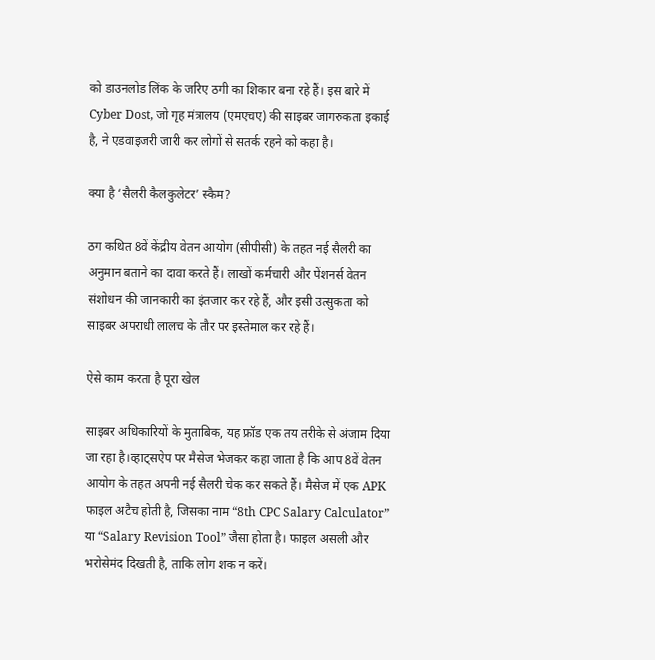को डाउनलोड लिंक के जरिए ठगी का शिकार बना रहे हैं। इस बारे में Cyber Dost, जो गृह मंत्रालय (एमएचए) की साइबर जागरुकता इकाई है, ने एडवाइजरी जारी कर लोगों से सतर्क रहने को कहा है।

क्या है ‘सैलरी कैलकुलेटर’ स्कैम?

ठग कथित 8वें केंद्रीय वेतन आयोग (सीपीसी) के तहत नई सैलरी का अनुमान बताने का दावा करते हैं। लाखों कर्मचारी और पेंशनर्स वेतन संशोधन की जानकारी का इंतजार कर रहे हैं, और इसी उत्सुकता को साइबर अपराधी लालच के तौर पर इस्तेमाल कर रहे हैं।

ऐसे काम करता है पूरा खेल

साइबर अधिकारियों के मुताबिक, यह फ्रॉड एक तय तरीके से अंजाम दिया जा रहा है।व्हाट्सऐप पर मैसेज भेजकर कहा जाता है कि आप 8वें वेतन आयोग के तहत अपनी नई सैलरी चेक कर सकते हैं। मैसेज में एक APK फाइल अटैच होती है, जिसका नाम “8th CPC Salary Calculator” या “Salary Revision Tool” जैसा होता है। फाइल असली और भरोसेमंद दिखती है, ताकि लोग शक न करें।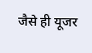जैसे ही यूजर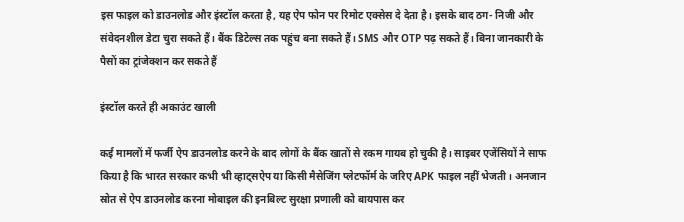इस फाइल को डाउनलोड और इंस्टॉल करता है, यह ऐप फोन पर रिमोट एक्सेस दे देता है। इसके बाद ठग- निजी और संवेदनशील डेटा चुरा सकते हैं। बैंक डिटेल्स तक पहुंच बना सकते हैं। SMS और OTP पढ़ सकते हैं। बिना जानकारी के पैसों का ट्रांजेक्शन कर सकते हैं

इंस्टॉल करते ही अकाउंट खाली

कई मामलों में फर्जी ऐप डाउनलोड करने के बाद लोगों के बैंक खातों से रकम गायब हो चुकी है। साइबर एजेंसियों ने साफ किया है कि भारत सरकार कभी भी व्हाट्सऐप या किसी मैसेजिंग प्लेटफॉर्म के जरिए APK फाइल नहीं भेजती। अनजान स्रोत से ऐप डाउनलोड करना मोबाइल की इनबिल्ट सुरक्षा प्रणाली को बायपास कर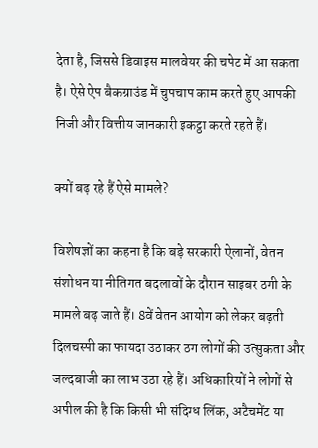देता है, जिससे डिवाइस मालवेयर की चपेट में आ सकता है। ऐसे ऐप बैकग्राउंड में चुपचाप काम करते हुए आपकी निजी और वित्तीय जानकारी इकट्ठा करते रहते हैं।

क्यों बढ़ रहे हैं ऐसे मामले?

विशेषज्ञों का कहना है कि बड़े सरकारी ऐलानों, वेतन संशोधन या नीतिगत बदलावों के दौरान साइबर ठगी के मामले बढ़ जाते हैं। 8वें वेतन आयोग को लेकर बढ़ती दिलचस्पी का फायदा उठाकर ठग लोगों की उत्सुकता और जल्दबाजी का लाभ उठा रहे हैं। अधिकारियों ने लोगों से अपील की है कि किसी भी संदिग्ध लिंक, अटैचमेंट या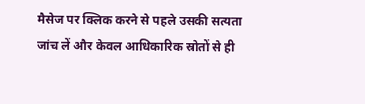मैसेज पर क्लिक करने से पहले उसकी सत्यता जांच लें और केवल आधिकारिक स्रोतों से ही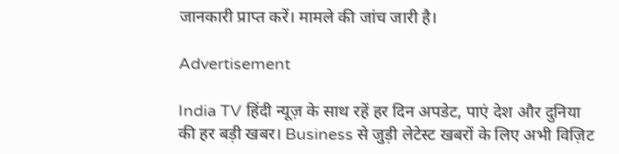जानकारी प्राप्त करें। मामले की जांच जारी है।

Advertisement

India TV हिंदी न्यूज़ के साथ रहें हर दिन अपडेट, पाएं देश और दुनिया की हर बड़ी खबर। Business से जुड़ी लेटेस्ट खबरों के लिए अभी विज़िट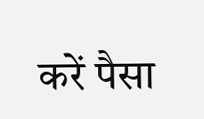करें पैसा